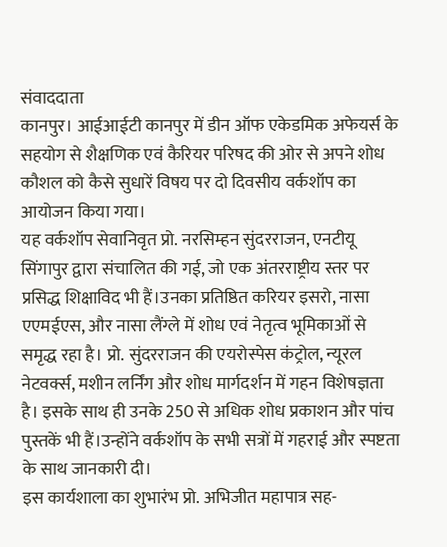संवाददाता
कानपुर। आईआईटी कानपुर में डीन ऑफ एकेडमिक अफेयर्स के सहयोग से शैक्षणिक एवं कैरियर परिषद की ओर से अपने शोध कौशल को कैसे सुधारें विषय पर दो दिवसीय वर्कशॉप का आयोजन किया गया।
यह वर्कशॉप सेवानिवृत प्रो. नरसिम्हन सुंदरराजन, एनटीयू सिंगापुर द्वारा संचालित की गई, जो एक अंतरराष्ट्रीय स्तर पर प्रसिद्ध शिक्षाविद भी हैं।उनका प्रतिष्ठित करियर इसरो, नासा एएमईएस, और नासा लैंग्ले में शोध एवं नेतृत्व भूमिकाओं से समृद्ध रहा है। प्रो. सुंदरराजन की एयरोस्पेस कंट्रोल, न्यूरल नेटवर्क्स, मशीन लर्निंग और शोध मार्गदर्शन में गहन विशेषज्ञता है। इसके साथ ही उनके 250 से अधिक शोध प्रकाशन और पांच पुस्तकें भी हैं।उन्होंने वर्कशॉप के सभी सत्रों में गहराई और स्पष्टता के साथ जानकारी दी।
इस कार्यशाला का शुभारंभ प्रो. अभिजीत महापात्र सह-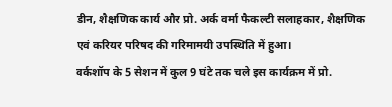डीन, शैक्षणिक कार्य और प्रो. अर्क वर्मा फैकल्टी सलाहकार, शैक्षणिक एवं करियर परिषद की गरिमामयी उपस्थिति में हुआ।
वर्कशॉप के 5 सेशन में कुल 9 घंटे तक चले इस कार्यक्रम में प्रो.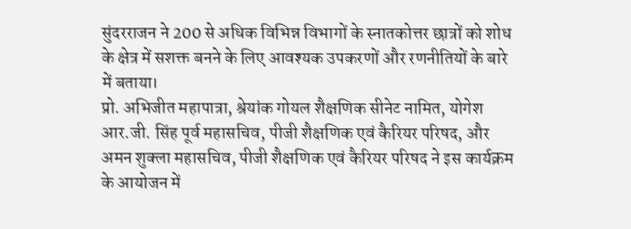सुंदरराजन ने 200 से अधिक विभिन्न विभागों के स्नातकोत्तर छात्रों को शोध के क्षेत्र में सशक्त बनने के लिए आवश्यक उपकरणों और रणनीतियों के बारे में बताया।
प्रो. अभिजीत महापात्रा, श्रेयांक गोयल शैक्षणिक सीनेट नामित, योगेश आर.जी. सिंह पूर्व महासचिव, पीजी शैक्षणिक एवं कैरियर परिषद, और अमन शुक्ला महासचिव, पीजी शैक्षणिक एवं कैरियर परिषद ने इस कार्यक्रम के आयोजन में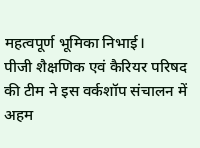महत्वपूर्ण भूमिका निभाई।
पीजी शैक्षणिक एवं कैरियर परिषद की टीम ने इस वर्कशॉप संचालन में अहम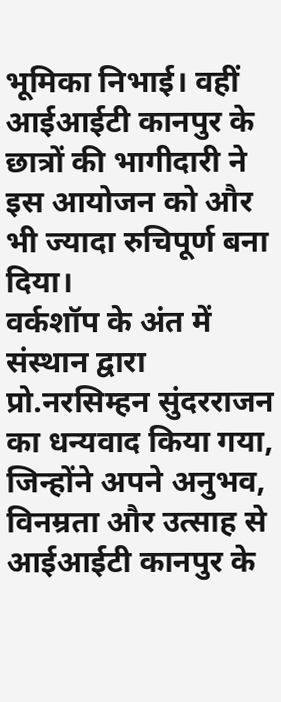भूमिका निभाई। वहीं आईआईटी कानपुर के छात्रों की भागीदारी ने इस आयोजन को और भी ज्यादा रुचिपूर्ण बना दिया।
वर्कशॉप के अंत में संस्थान द्वारा प्रो.नरसिम्हन सुंदरराजन का धन्यवाद किया गया, जिन्होंने अपने अनुभव, विनम्रता और उत्साह से आईआईटी कानपुर के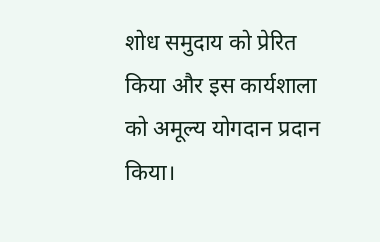शोध समुदाय को प्रेरित किया और इस कार्यशाला को अमूल्य योगदान प्रदान किया।